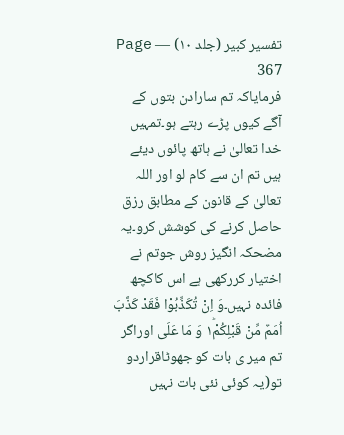تفسیر کبیر (جلد ۱۰) — Page 367
فرمایاکہ تم سارادن بتوں کے آگے کیوں پڑے رہتے ہو۔تمہیں خدا تعالیٰ نے ہاتھ پائوں دیئے ہیں تم ان سے کام لو اور اللہ تعالیٰ کے قانون کے مطابق رزق حاصل کرنے کی کوشش کرو۔یہ مضحکہ انگیز روش جوتم نے اختیار کررکھی ہے اس کاکچھ فائدہ نہیں۔وَ اِنْ تُكَذِّبُوْا فَقَدْ كَذَّبَ اُمَمٌ مِّنْ قَبْلِكُمْ١ؕ وَ مَا عَلَى اوراگر تم میر ی بات کو جھوٹاقراردو تو(یہ کوئی نئی بات نہیں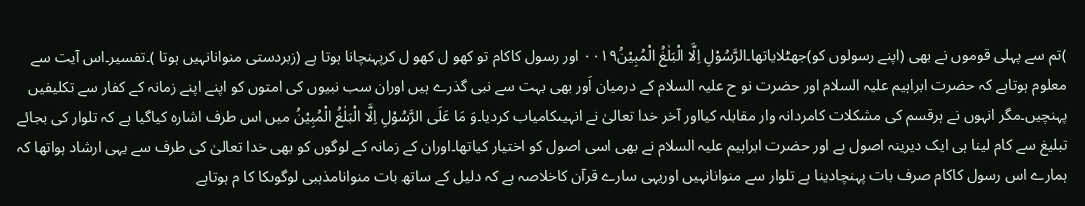)تم سے پہلی قوموں نے بھی (اپنے رسولوں کو)جھٹلایاتھا۔الرَّسُوْلِ اِلَّا الْبَلٰغُ الْمُبِيْنُ۰۰۱۹ اور رسول کاکام تو کھو ل کھو ل کرپہنچانا ہوتا ہے (زبردستی منوانانہیں ہوتا )۔تفسیر۔اس آیت سے معلوم ہوتاہے کہ حضرت ابراہیم علیہ السلام اور حضرت نو ح علیہ السلام کے درمیان اَور بھی بہت سے نبی گذرے ہیں اوران سب نبیوں کی امتوں کو اپنے اپنے زمانہ کے کفار سے تکلیفیں پہنچیں۔مگر انہوں نے ہرقسم کی مشکلات کامردانہ وار مقابلہ کیااور آخر خدا تعالیٰ نے انہیںکامیاب کردیا۔وَ مَا عَلَى الرَّسُوْلِ اِلَّا الْبَلٰغُ الْمُبِيْنُ میں اس طرف اشارہ کیاگیا ہے کہ تلوار کی بجائے تبلیغ سے کام لینا ہی ایک دیرینہ اصول ہے اور حضرت ابراہیم علیہ السلام نے بھی اسی اصول کو اختیار کیاتھا۔اوران کے زمانہ کے لوگوں کو بھی خدا تعالیٰ کی طرف سے یہی ارشاد ہواتھا کہ ہمارے اس رسول کاکام صرف بات پہنچادینا ہے تلوار سے منوانانہیں اوریہی سارے قرآن کاخلاصہ ہے کہ دلیل کے ساتھ بات منوانامذہبی لوگوںکا کا م ہوتاہے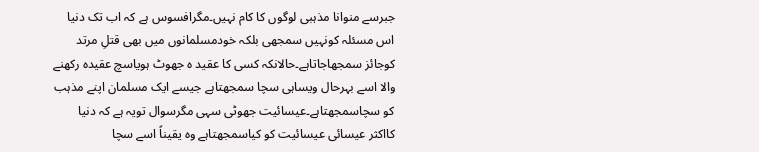جبرسے منوانا مذہبی لوگوں کا کام نہیں۔مگرافسوس ہے کہ اب تک دنیا اس مسئلہ کونہیں سمجھی بلکہ خودمسلمانوں میں بھی قتلِ مرتد کوجائز سمجھاجاتاہے۔حالانکہ کسی کا عقید ہ جھوٹ ہویاسچ عقیدہ رکھنے والا اسے بہرحال ویساہی سچا سمجھتاہے جیسے ایک مسلمان اپنے مذہب کو سچاسمجھتاہے۔عیسائیت جھوٹی سہی مگرسوال تویہ ہے کہ دنیا کااکثر عیسائی عیسائیت کو کیاسمجھتاہے وہ یقیناً اسے سچا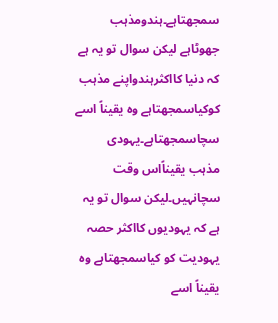سمجھتاہے۔ہندومذہب جھوٹاہے لیکن سوال تو یہ ہے کہ دنیا کااکثرہندواپنے مذہب کوکیاسمجھتاہے وہ یقیناً اسے سچاسمجھتاہے۔یہودی مذہب یقیناًاس وقت سچانہیں۔لیکن سوال تو یہ ہے کہ یہودیوں کااکثر حصہ یہودیت کو کیاسمجھتاہے وہ یقیناً اسے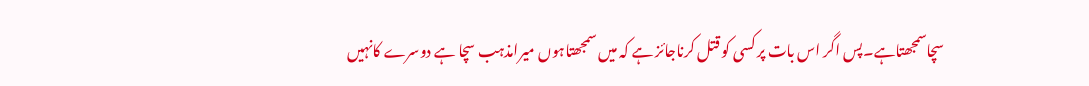سچاسمجھتاہے۔پس اگر اس بات پر کسی کو قتل کرناجائز ہے کہ میں سمجھتاہوں میرامذہب سچا ہے دوسرے کانہیں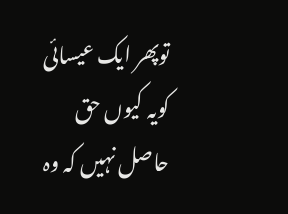توپھر ایک عیسائی کویہ کیوں حق حاصل نہیں کہ وہ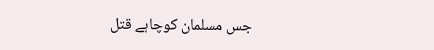جس مسلمان کوچاہے قتل